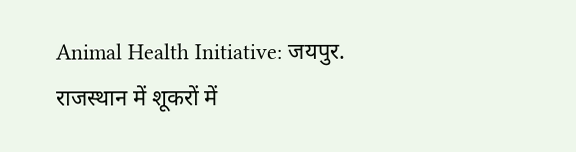Animal Health Initiative: जयपुर. राजस्थान में शूकरों में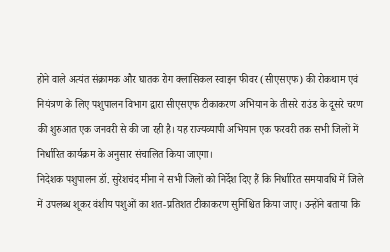होने वाले अत्यंत संक्रामक और घातक रोग क्लासिकल स्वाइन फीवर (सीएसएफ) की रोकथाम एवं नियंत्रण के लिए पशुपालन विभाग द्वारा सीएसएफ टीकाकरण अभियान के तीसरे राउंड के दूसरे चरण की शुरुआत एक जनवरी से की जा रही है। यह राज्यव्यापी अभियान एक फरवरी तक सभी जिलों में निर्धारित कार्यक्रम के अनुसार संचालित किया जाएगा।
निदेशक पशुपालन डॉ. सुरेशचंद मीना ने सभी जिलों को निर्देश दिए हैं कि निर्धारित समयावधि में जिले में उपलब्ध शूकर वंशीय पशुओं का शत-प्रतिशत टीकाकरण सुनिश्चित किया जाए। उन्होंने बताया कि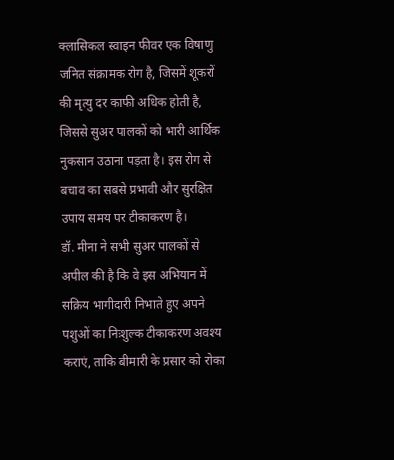क्लासिकल स्वाइन फीवर एक विषाणु जनित संक्रामक रोग है, जिसमें शूकरों की मृत्यु दर काफी अधिक होती है, जिससे सुअर पालकों को भारी आर्थिक नुकसान उठाना पड़ता है। इस रोग से बचाव का सबसे प्रभावी और सुरक्षित उपाय समय पर टीकाकरण है।
डॉ. मीना ने सभी सुअर पालकों से अपील की है कि वे इस अभियान में सक्रिय भागीदारी निभाते हुए अपने पशुओं का निःशुल्क टीकाकरण अवश्य कराएं, ताकि बीमारी के प्रसार को रोका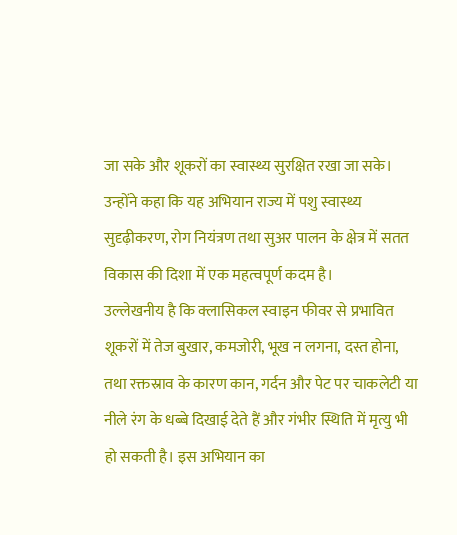जा सके और शूकरों का स्वास्थ्य सुरक्षित रखा जा सके। उन्होंने कहा कि यह अभियान राज्य में पशु स्वास्थ्य सुदृढ़ीकरण, रोग नियंत्रण तथा सुअर पालन के क्षेत्र में सतत विकास की दिशा में एक महत्वपूर्ण कदम है।
उल्लेखनीय है कि क्लासिकल स्वाइन फीवर से प्रभावित शूकरों में तेज बुखार, कमजोरी, भूख न लगना, दस्त होना, तथा रक्तस्राव के कारण कान, गर्दन और पेट पर चाकलेटी या नीले रंग के धब्बे दिखाई देते हैं और गंभीर स्थिति में मृत्यु भी हो सकती है। इस अभियान का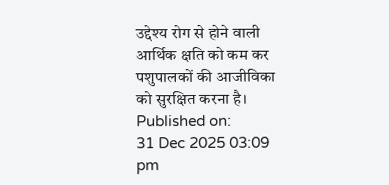उद्देश्य रोग से होने वाली आर्थिक क्षति को कम कर पशुपालकों की आजीविका को सुरक्षित करना है।
Published on:
31 Dec 2025 03:09 pm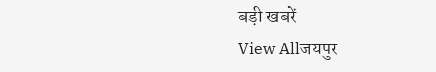बड़ी खबरें
View Allजयपुर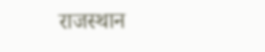राजस्थान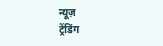न्यूज़
ट्रेंडिंग